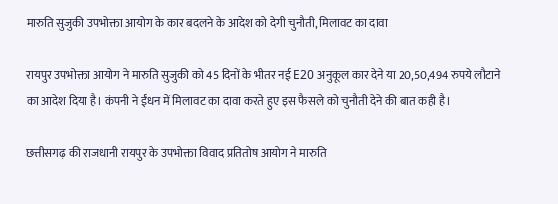मारुति सुजुकी उपभोक्ता आयोग के कार बदलने के आदेश को देगी चुनौती, मिलावट का दावा

रायपुर उपभोक्ता आयोग ने मारुति सुजुकी को 45 दिनों के भीतर नई E20 अनुकूल कार देने या 20,50,494 रुपये लौटाने का आदेश दिया है। कंपनी ने ईंधन में मिलावट का दावा करते हुए इस फैसले को चुनौती देने की बात कही है।

छत्तीसगढ़ की राजधानी रायपुर के उपभोक्ता विवाद प्रतितोष आयोग ने मारुति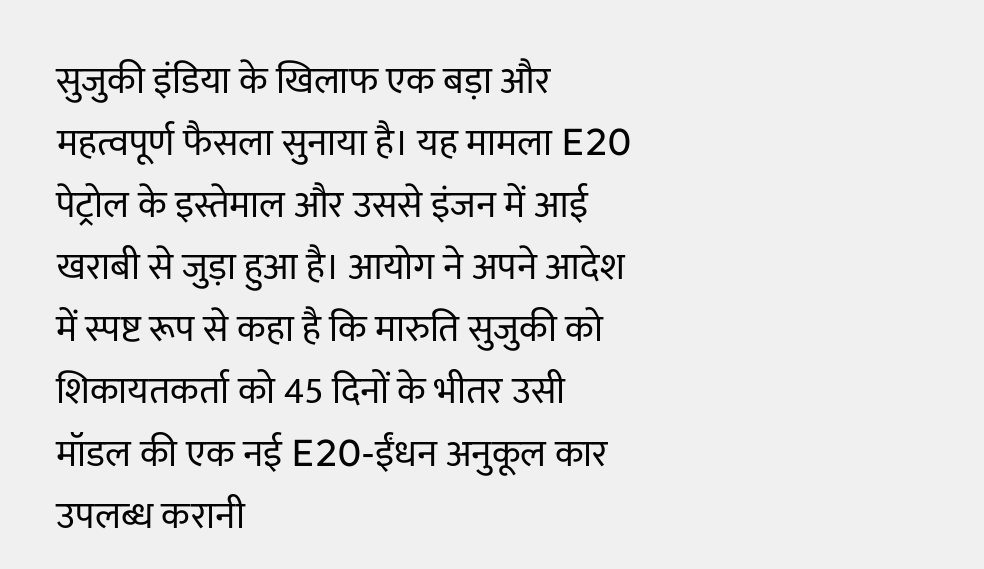सुजुकी इंडिया के खिलाफ एक बड़ा और महत्वपूर्ण फैसला सुनाया है। यह मामला E20 पेट्रोल के इस्तेमाल और उससे इंजन में आई खराबी से जुड़ा हुआ है। आयोग ने अपने आदेश में स्पष्ट रूप से कहा है कि मारुति सुजुकी को शिकायतकर्ता को 45 दिनों के भीतर उसी मॉडल की एक नई E20-ईंधन अनुकूल कार उपलब्ध करानी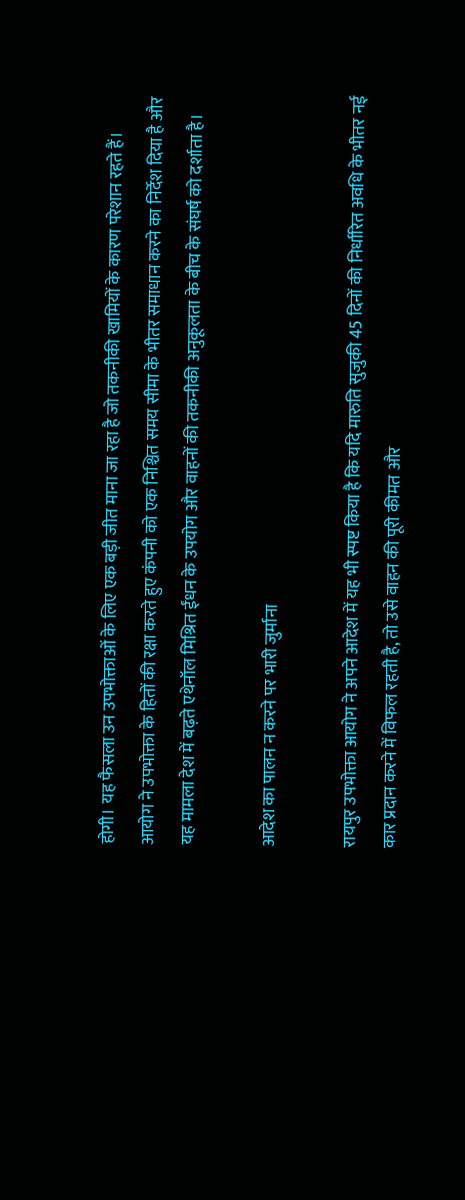होगी। यह फैसला उन उपभोक्ताओं के लिए एक बड़ी जीत माना जा रहा है जो तकनीकी खामियों के कारण परेशान रहते हैं। आयोग ने उपभोक्ता के हितों की रक्षा करते हुए कंपनी को एक निश्चित समय सीमा के भीतर समाधान करने का निर्देश दिया है और यह मामला देश में बढ़ते एथेनॉल मिश्रित ईंधन के उपयोग और वाहनों की तकनीकी अनुकूलता के बीच के संघर्ष को दर्शाता है।

आदेश का पालन न करने पर भारी जुर्माना

रायपुर उपभोक्ता आयोग ने अपने आदेश में यह भी स्पष्ट किया है कि यदि मारुति सुजुकी 45 दिनों की निर्धारित अवधि के भीतर नई कार प्रदान करने में विफल रहती है, तो उसे वाहन की पूरी कीमत और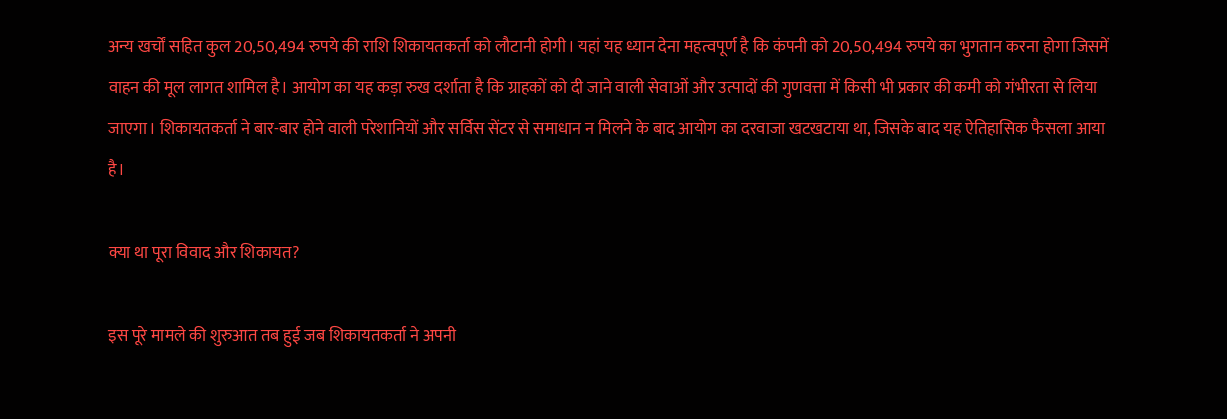अन्य खर्चों सहित कुल 20,50,494 रुपये की राशि शिकायतकर्ता को लौटानी होगी। यहां यह ध्यान देना महत्वपूर्ण है कि कंपनी को 20,50,494 रुपये का भुगतान करना होगा जिसमें वाहन की मूल लागत शामिल है। आयोग का यह कड़ा रुख दर्शाता है कि ग्राहकों को दी जाने वाली सेवाओं और उत्पादों की गुणवत्ता में किसी भी प्रकार की कमी को गंभीरता से लिया जाएगा। शिकायतकर्ता ने बार-बार होने वाली परेशानियों और सर्विस सेंटर से समाधान न मिलने के बाद आयोग का दरवाजा खटखटाया था, जिसके बाद यह ऐतिहासिक फैसला आया है।

क्या था पूरा विवाद और शिकायत?

इस पूरे मामले की शुरुआत तब हुई जब शिकायतकर्ता ने अपनी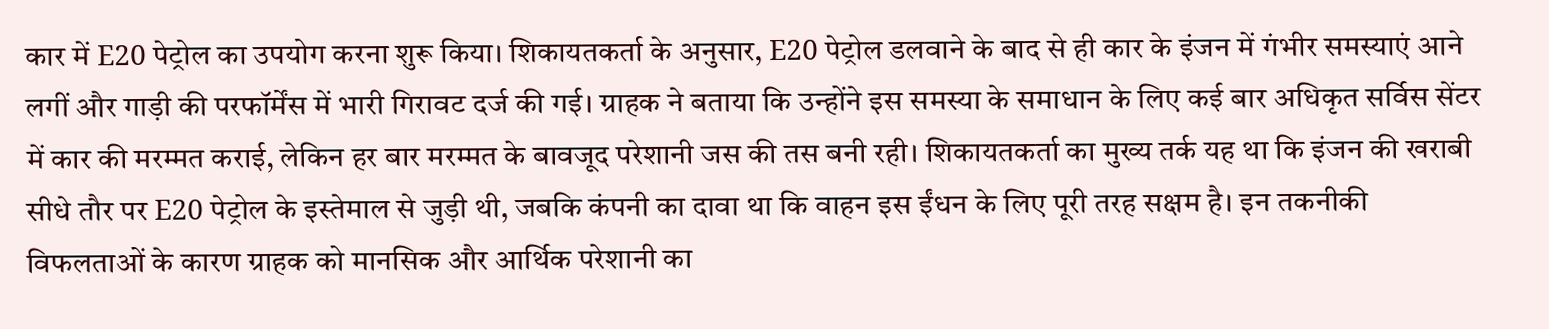कार में E20 पेट्रोल का उपयोग करना शुरू किया। शिकायतकर्ता के अनुसार, E20 पेट्रोल डलवाने के बाद से ही कार के इंजन में गंभीर समस्याएं आने लगीं और गाड़ी की परफॉर्मेंस में भारी गिरावट दर्ज की गई। ग्राहक ने बताया कि उन्होंने इस समस्या के समाधान के लिए कई बार अधिकृत सर्विस सेंटर में कार की मरम्मत कराई, लेकिन हर बार मरम्मत के बावजूद परेशानी जस की तस बनी रही। शिकायतकर्ता का मुख्य तर्क यह था कि इंजन की खराबी सीधे तौर पर E20 पेट्रोल के इस्तेमाल से जुड़ी थी, जबकि कंपनी का दावा था कि वाहन इस ईंधन के लिए पूरी तरह सक्षम है। इन तकनीकी विफलताओं के कारण ग्राहक को मानसिक और आर्थिक परेशानी का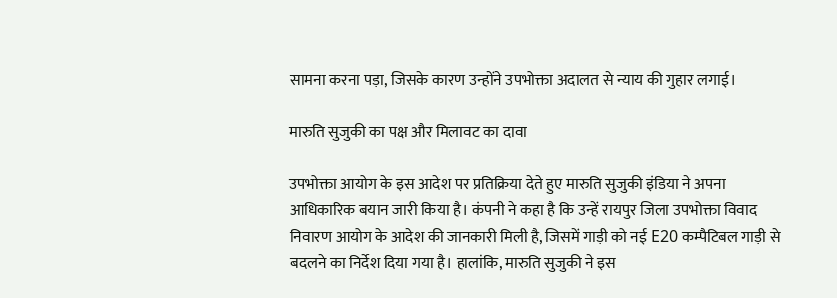सामना करना पड़ा, जिसके कारण उन्होंने उपभोक्ता अदालत से न्याय की गुहार लगाई।

मारुति सुजुकी का पक्ष और मिलावट का दावा

उपभोक्ता आयोग के इस आदेश पर प्रतिक्रिया देते हुए मारुति सुजुकी इंडिया ने अपना आधिकारिक बयान जारी किया है। कंपनी ने कहा है कि उन्हें रायपुर जिला उपभोक्ता विवाद निवारण आयोग के आदेश की जानकारी मिली है, जिसमें गाड़ी को नई E20 कम्पैटिबल गाड़ी से बदलने का निर्देश दिया गया है। हालांकि, मारुति सुजुकी ने इस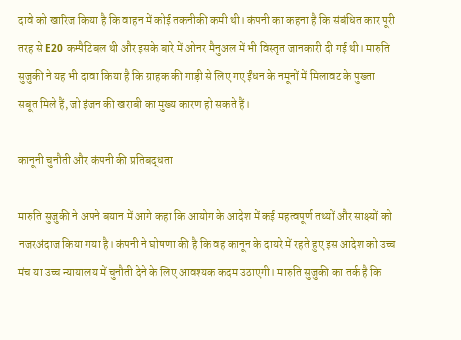दावे को खारिज किया है कि वाहन में कोई तकनीकी कमी थी। कंपनी का कहना है कि संबंधित कार पूरी तरह से E20 कम्पैटिबल थी और इसके बारे में ओनर मैनुअल में भी विस्तृत जानकारी दी गई थी। मारुति सुजुकी ने यह भी दावा किया है कि ग्राहक की गाड़ी से लिए गए ईंधन के नमूनों में मिलावट के पुख्ता सबूत मिले हैं, जो इंजन की खराबी का मुख्य कारण हो सकते हैं।

कानूनी चुनौती और कंपनी की प्रतिबद्धता

मारुति सुजुकी ने अपने बयान में आगे कहा कि आयोग के आदेश में कई महत्वपूर्ण तथ्यों और साक्ष्यों को नजरअंदाज किया गया है। कंपनी ने घोषणा की है कि वह कानून के दायरे में रहते हुए इस आदेश को उच्च मंच या उच्च न्यायालय में चुनौती देने के लिए आवश्यक कदम उठाएगी। मारुति सुजुकी का तर्क है कि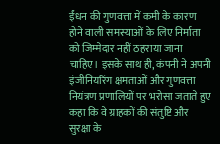ईंधन की गुणवत्ता में कमी के कारण होने वाली समस्याओं के लिए निर्माता को जिम्मेदार नहीं ठहराया जाना चाहिए। इसके साथ ही, कंपनी ने अपनी इंजीनियरिंग क्षमताओं और गुणवत्ता नियंत्रण प्रणालियों पर भरोसा जताते हुए कहा कि वे ग्राहकों की संतुष्टि और सुरक्षा के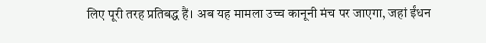लिए पूरी तरह प्रतिबद्ध हैं। अब यह मामला उच्च कानूनी मंच पर जाएगा, जहां ईंधन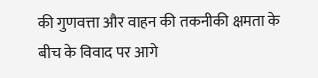की गुणवत्ता और वाहन की तकनीकी क्षमता के बीच के विवाद पर आगे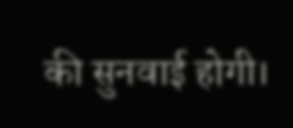की सुनवाई होगी।